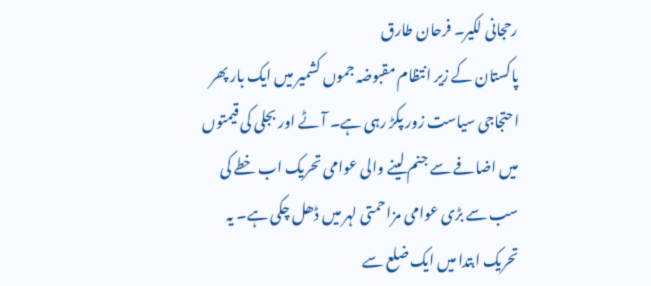رحجانی لکیر۔ فرحان طارق
پاکستان کے زیر انتظام مقبوضہ جموں کشمیر میں ایک بار پھر احتجاجی سیاست زور پکڑ رہی ہے۔ آٹے اور بجلی کی قیمتوں میں اضافے سے جنم لینے والی عوامی تحریک اب خطے کی سب سے بڑی عوامی مزاحمتی لہر میں ڈھل چکی ہے۔ یہ تحریک ابتدا میں ایک ضلع سے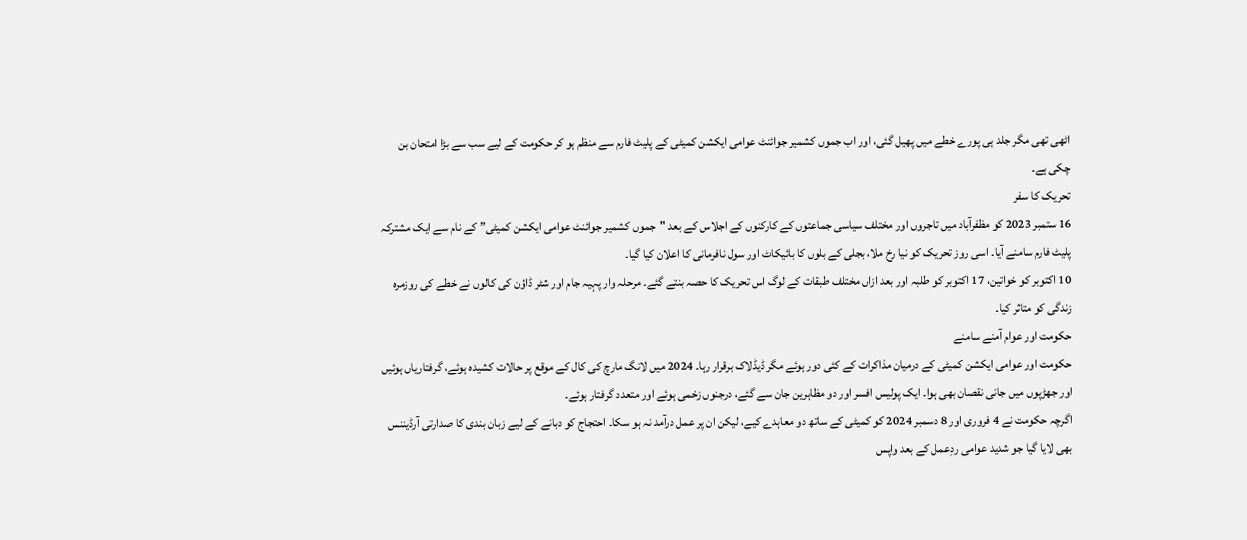اٹھی تھی مگر جلد ہی پورے خطے میں پھیل گئی، اور اب جموں کشمیر جوائنٹ عوامی ایکشن کمیٹی کے پلیٹ فارم سے منظم ہو کر حکومت کے لیے سب سے بڑا امتحان بن چکی ہے۔
تحریک کا سفر
16 ستمبر 2023 کو مظفرآباد میں تاجروں اور مختلف سیاسی جماعتوں کے کارکنوں کے اجلاس کے بعد "جموں کشمیر جوائنٹ عوامی ایکشن کمیٹی” کے نام سے ایک مشترکہ پلیٹ فارم سامنے آیا۔ اسی روز تحریک کو نیا رخ ملا، بجلی کے بلوں کا بائیکاٹ اور سول نافرمانی کا اعلان کیا گیا۔
10 اکتوبر کو خواتین، 17 اکتوبر کو طلبہ اور بعد ازاں مختلف طبقات کے لوگ اس تحریک کا حصہ بنتے گئے۔ مرحلہ وار پہیہ جام اور شٹر ڈاؤن کی کالوں نے خطے کی روزمرہ زندگی کو متاثر کیا۔
حکومت اور عوام آمنے سامنے
حکومت اور عوامی ایکشن کمیٹی کے درمیان مذاکرات کے کئی دور ہوئے مگر ڈیڈلاک برقرار رہا۔ 2024 میں لانگ مارچ کی کال کے موقع پر حالات کشیدہ ہوئے، گرفتاریاں ہوئیں اور جھڑپوں میں جانی نقصان بھی ہوا۔ ایک پولیس افسر اور دو مظاہرین جان سے گئے، درجنوں زخمی ہوئے اور متعدد گرفتار ہوئے۔
اگرچہ حکومت نے 4 فروری اور 8 دسمبر 2024 کو کمیٹی کے ساتھ دو معاہدے کیے، لیکن ان پر عمل درآمد نہ ہو سکا۔ احتجاج کو دبانے کے لیے زبان بندی کا صدارتی آرڈیننس بھی لایا گیا جو شدید عوامی ردِعمل کے بعد واپس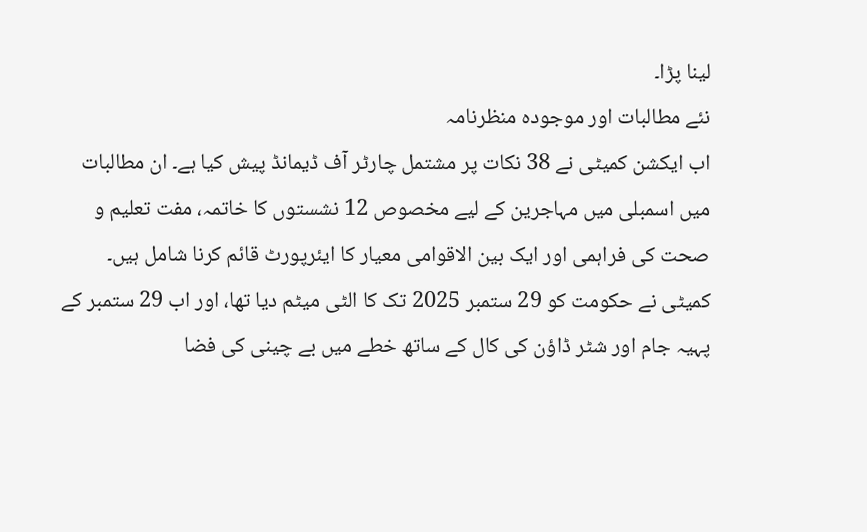لینا پڑا۔
نئے مطالبات اور موجودہ منظرنامہ
اب ایکشن کمیٹی نے 38 نکات پر مشتمل چارٹر آف ڈیمانڈ پیش کیا ہے۔ ان مطالبات میں اسمبلی میں مہاجرین کے لیے مخصوص 12 نشستوں کا خاتمہ، مفت تعلیم و صحت کی فراہمی اور ایک بین الاقوامی معیار کا ایئرپورٹ قائم کرنا شامل ہیں۔
کمیٹی نے حکومت کو 29 ستمبر 2025 تک کا الٹی میٹم دیا تھا، اور اب 29 ستمبر کے پہیہ جام اور شٹر ڈاؤن کی کال کے ساتھ خطے میں بے چینی کی فضا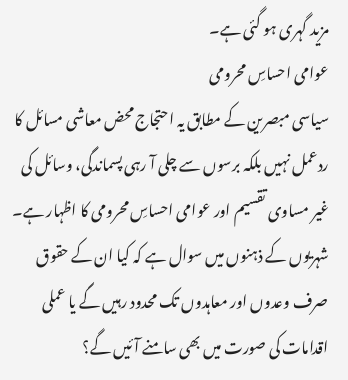مزید گہری ہو گئی ہے۔
عوامی احساسِ محرومی
سیاسی مبصرین کے مطابق یہ احتجاج محض معاشی مسائل کا ردعمل نہیں بلکہ برسوں سے چلی آ رہی پسماندگی، وسائل کی غیر مساوی تقسیم اور عوامی احساسِ محرومی کا اظہار ہے۔ شہریوں کے ذہنوں میں سوال ہے کہ کیا ان کے حقوق صرف وعدوں اور معاہدوں تک محدود رہیں گے یا عملی اقدامات کی صورت میں بھی سامنے آئیں گے؟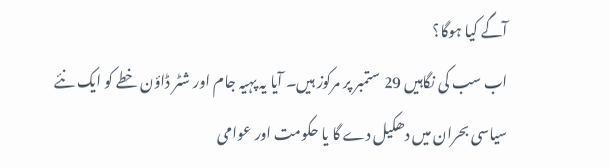آگے کیا ہوگا؟
اب سب کی نگاہیں 29 ستمبر پر مرکوز ہیں۔ آیا یہ پہیہ جام اور شٹر ڈاؤن خطے کو ایک نئے سیاسی بحران میں دھکیل دے گا یا حکومت اور عوامی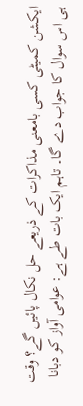ایکشن کمیٹی کسی بامعنی مذاکرات کے ذریعے حل نکال پائیں گے؟ وقت ہی اس سوال کا جواب دے گا۔ تاہم ایک بات طے ہے: عوامی آواز کو دبانا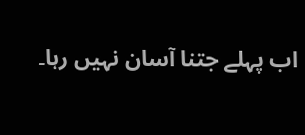اب پہلے جتنا آسان نہیں رہا۔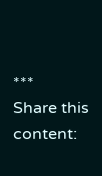***
Share this content: